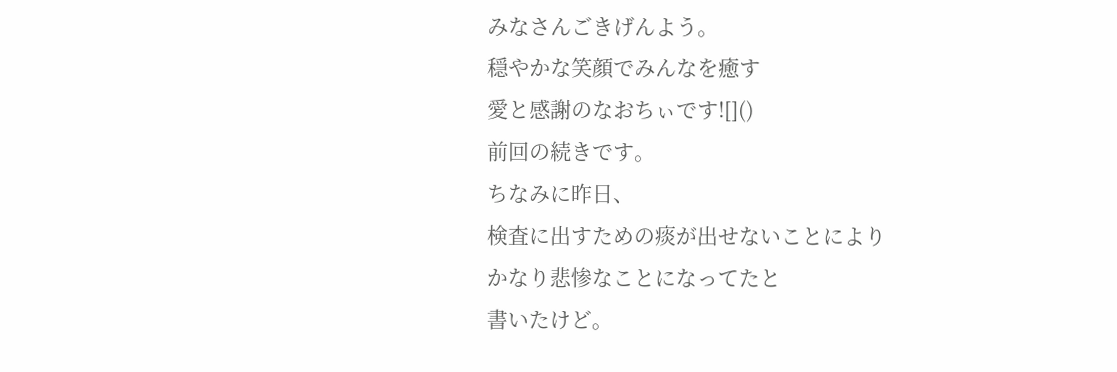みなさんごきげんよう。
穏やかな笑顔でみんなを癒す
愛と感謝のなおちぃです![]()
前回の続きです。
ちなみに昨日、
検査に出すための痰が出せないことにより
かなり悲惨なことになってたと
書いたけど。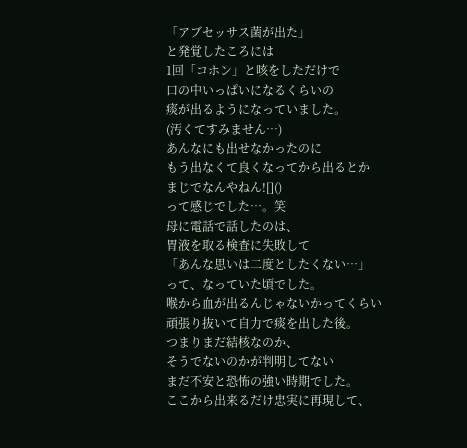「アブセッサス菌が出た」
と発覚したころには
1回「コホン」と咳をしただけで
口の中いっぱいになるくらいの
痰が出るようになっていました。
(汚くてすみません…)
あんなにも出せなかったのに
もう出なくて良くなってから出るとか
まじでなんやねん![]()
って感じでした…。笑
母に電話で話したのは、
胃液を取る検査に失敗して
「あんな思いは二度としたくない…」
って、なっていた頃でした。
喉から血が出るんじゃないかってくらい
頑張り抜いて自力で痰を出した後。
つまりまだ結核なのか、
そうでないのかが判明してない
まだ不安と恐怖の強い時期でした。
ここから出来るだけ忠実に再現して、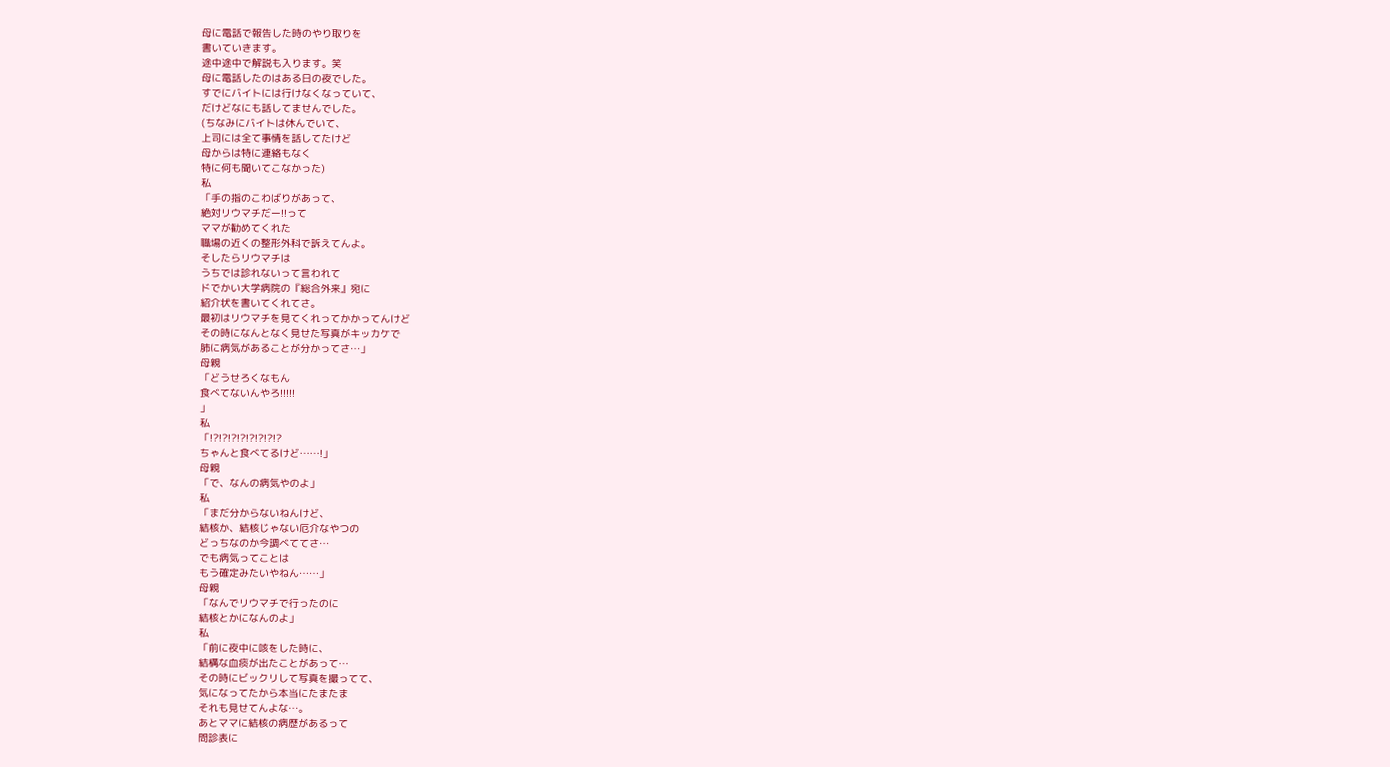母に電話で報告した時のやり取りを
書いていきます。
途中途中で解説も入ります。笑
母に電話したのはある日の夜でした。
すでにバイトには行けなくなっていて、
だけどなにも話してませんでした。
(ちなみにバイトは休んでいて、
上司には全て事情を話してたけど
母からは特に連絡もなく
特に何も聞いてこなかった)
私
「手の指のこわばりがあって、
絶対リウマチだー!!って
ママが勧めてくれた
職場の近くの整形外科で訴えてんよ。
そしたらリウマチは
うちでは診れないって言われて
ドでかい大学病院の『総合外来』宛に
紹介状を書いてくれてさ。
最初はリウマチを見てくれってかかってんけど
その時になんとなく見せた写真がキッカケで
肺に病気があることが分かってさ…」
母親
「どうせろくなもん
食べてないんやろ!!!!!
」
私
「!?!?!?!?!?!?!?!?
ちゃんと食べてるけど……!」
母親
「で、なんの病気やのよ」
私
「まだ分からないねんけど、
結核か、結核じゃない厄介なやつの
どっちなのか今調べててさ…
でも病気ってことは
もう確定みたいやねん……」
母親
「なんでリウマチで行ったのに
結核とかになんのよ」
私
「前に夜中に咳をした時に、
結構な血痰が出たことがあって…
その時にビックリして写真を撮ってて、
気になってたから本当にたまたま
それも見せてんよな…。
あとママに結核の病歴があるって
問診表に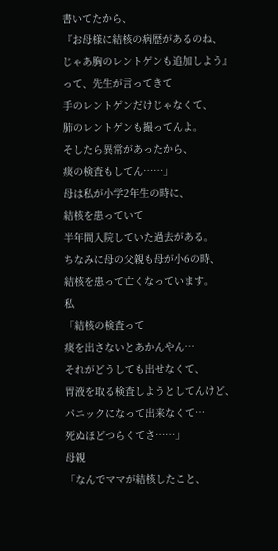書いてたから、
『お母様に結核の病歴があるのね、
じゃあ胸のレントゲンも追加しよう』
って、先生が言ってきて
手のレントゲンだけじゃなくて、
肺のレントゲンも撮ってんよ。
そしたら異常があったから、
痰の検査もしてん……」
母は私が小学2年生の時に、
結核を患っていて
半年間入院していた過去がある。
ちなみに母の父親も母が小6の時、
結核を患って亡くなっています。
私
「結核の検査って
痰を出さないとあかんやん…
それがどうしても出せなくて、
胃液を取る検査しようとしてんけど、
パニックになって出来なくて…
死ぬほどつらくてさ……」
母親
「なんでママが結核したこと、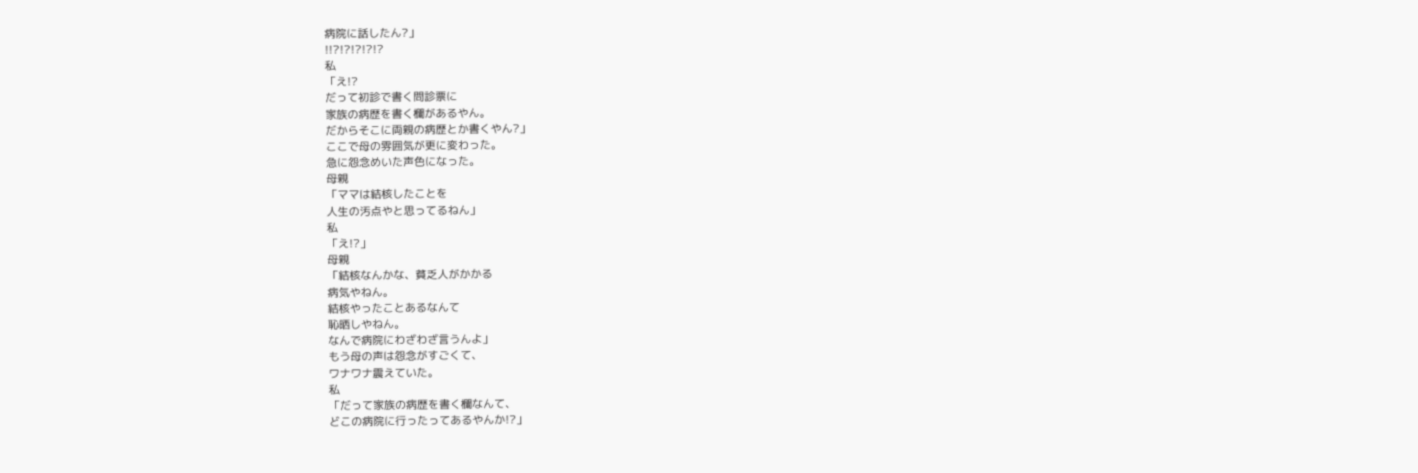病院に話したん?」
!!?!?!?!?!?
私
「え!?
だって初診で書く問診票に
家族の病歴を書く欄があるやん。
だからそこに両親の病歴とか書くやん?」
ここで母の雰囲気が更に変わった。
急に怨念めいた声色になった。
母親
「ママは結核したことを
人生の汚点やと思ってるねん」
私
「え!?」
母親
「結核なんかな、貧乏人がかかる
病気やねん。
結核やったことあるなんて
恥晒しやねん。
なんで病院にわざわざ言うんよ」
もう母の声は怨念がすごくて、
ワナワナ震えていた。
私
「だって家族の病歴を書く欄なんて、
どこの病院に行ったってあるやんか!?」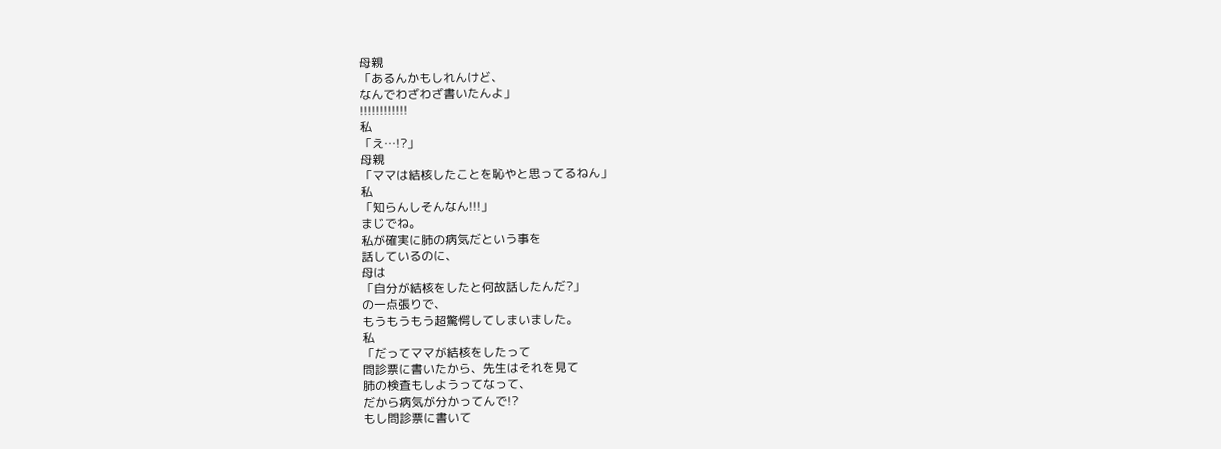母親
「あるんかもしれんけど、
なんでわざわざ書いたんよ」
!!!!!!!!!!!!
私
「え…!?」
母親
「ママは結核したことを恥やと思ってるねん」
私
「知らんしそんなん!!!」
まじでね。
私が確実に肺の病気だという事を
話しているのに、
母は
「自分が結核をしたと何故話したんだ?」
の一点張りで、
もうもうもう超驚愕してしまいました。
私
「だってママが結核をしたって
問診票に書いたから、先生はそれを見て
肺の検査もしようってなって、
だから病気が分かってんで!?
もし問診票に書いて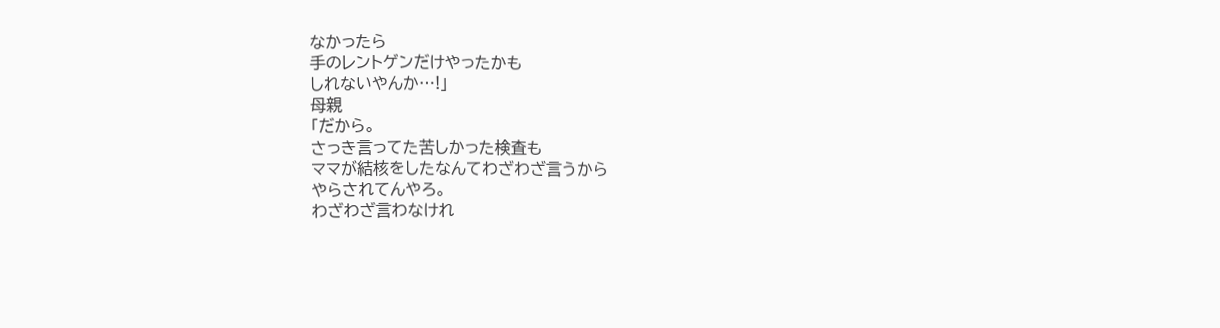なかったら
手のレントゲンだけやったかも
しれないやんか…!」
母親
「だから。
さっき言ってた苦しかった検査も
ママが結核をしたなんてわざわざ言うから
やらされてんやろ。
わざわざ言わなけれ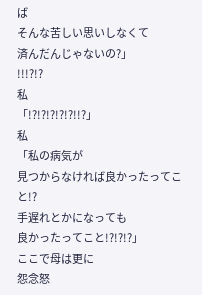ば
そんな苦しい思いしなくて
済んだんじゃないの?」
!!!?!?
私
「!?!?!?!?!?!!?」
私
「私の病気が
見つからなければ良かったってこと!?
手遅れとかになっても
良かったってこと!?!?!?」
ここで母は更に
怨念怒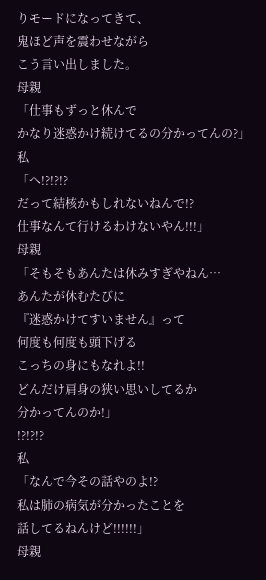りモードになってきて、
鬼ほど声を震わせながら
こう言い出しました。
母親
「仕事もずっと休んで
かなり迷惑かけ続けてるの分かってんの?」
私
「へ!?!?!?
だって結核かもしれないねんで!?
仕事なんて行けるわけないやん!!!」
母親
「そもそもあんたは休みすぎやねん…
あんたが休むたびに
『迷惑かけてすいません』って
何度も何度も頭下げる
こっちの身にもなれよ!!
どんだけ肩身の狭い思いしてるか
分かってんのか!」
!?!?!?
私
「なんで今その話やのよ!?
私は肺の病気が分かったことを
話してるねんけど!!!!!!」
母親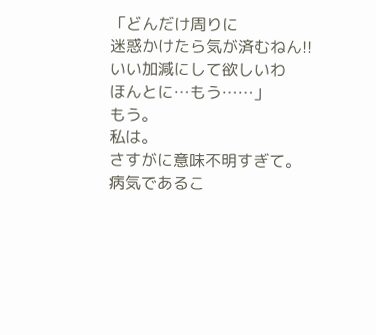「どんだけ周りに
迷惑かけたら気が済むねん!!
いい加減にして欲しいわ
ほんとに…もう……」
もう。
私は。
さすがに意味不明すぎて。
病気であるこ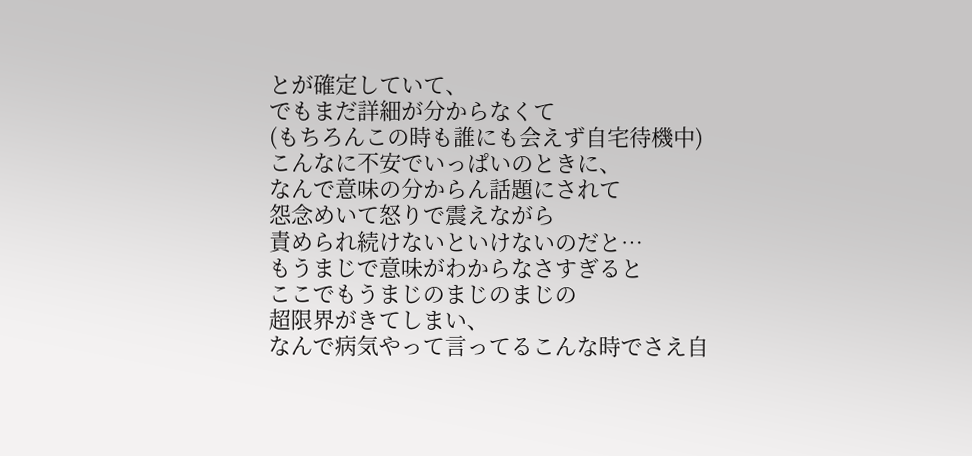とが確定していて、
でもまだ詳細が分からなくて
(もちろんこの時も誰にも会えず自宅待機中)
こんなに不安でいっぱいのときに、
なんで意味の分からん話題にされて
怨念めいて怒りで震えながら
責められ続けないといけないのだと…
もうまじで意味がわからなさすぎると
ここでもうまじのまじのまじの
超限界がきてしまい、
なんで病気やって言ってるこんな時でさえ自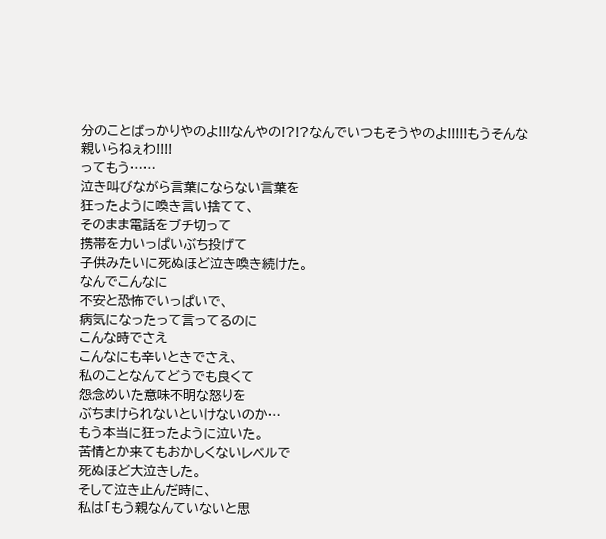分のことばっかりやのよ!!!なんやの!?!?なんでいつもそうやのよ!!!!!もうそんな親いらねぇわ!!!!
ってもう……
泣き叫びながら言葉にならない言葉を
狂ったように喚き言い捨てて、
そのまま電話をブチ切って
携帯を力いっぱいぶち投げて
子供みたいに死ぬほど泣き喚き続けた。
なんでこんなに
不安と恐怖でいっぱいで、
病気になったって言ってるのに
こんな時でさえ
こんなにも辛いときでさえ、
私のことなんてどうでも良くて
怨念めいた意味不明な怒りを
ぶちまけられないといけないのか…
もう本当に狂ったように泣いた。
苦情とか来てもおかしくないレベルで
死ぬほど大泣きした。
そして泣き止んだ時に、
私は「もう親なんていないと思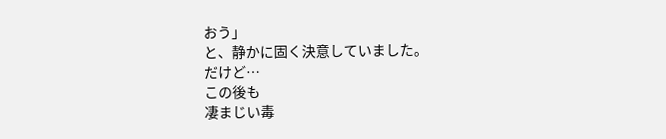おう」
と、静かに固く決意していました。
だけど…
この後も
凄まじい毒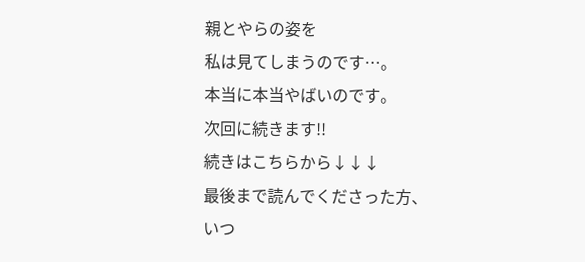親とやらの姿を
私は見てしまうのです…。
本当に本当やばいのです。
次回に続きます!!
続きはこちらから↓↓↓
最後まで読んでくださった方、
いつ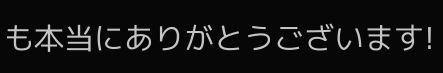も本当にありがとうございます!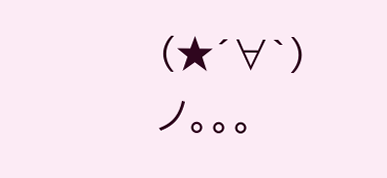(★´∀`)ノ。。。